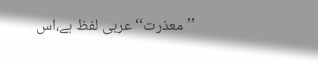’’معذرت‘‘ عربی لفظ ہے،اس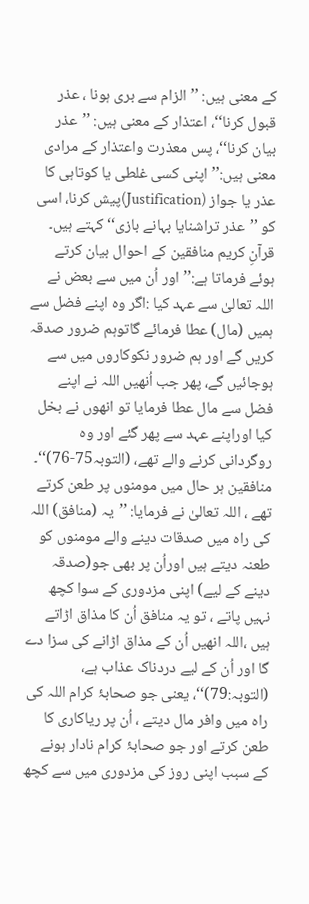کے معنی ہیں: ’’الزام سے بری ہونا ، عذر قبول کرنا‘‘، اعتذار کے معنی ہیں: ’’عذر بیان کرنا‘‘، پس معذرت واعتذار کے مرادی معنی ہیں:’’اپنی کسی غلطی یا کوتاہی کا عذر یا جواز (Justification)پیش کرنا، اسی کو ’’عذر تراشنایا بہانے بازی‘‘ کہتے ہیں۔
قرآنِ کریم منافقین کے احوال بیان کرتے ہوئے فرماتا ہے:’’اور اُن میں سے بعض نے اللہ تعالیٰ سے عہد کیا :اگر وہ اپنے فضل سے ہمیں (مال) عطا فرمائے گاتوہم ضرور صدقہ کریں گے اور ہم ضرور نکوکاروں میں سے ہوجائیں گے، پھر جب اُنھیں اللہ نے اپنے فضل سے مال عطا فرمایا تو انھوں نے بخل کیا اوراپنے عہد سے پھر گئے اور وہ روگردانی کرنے والے تھے، (التوبہ75-76)‘‘۔
منافقین ہر حال میں مومنوں پر طعن کرتے تھے ، اللہ تعالیٰ نے فرمایا: ’’یہ (منافق) اللہ کی راہ میں صدقات دینے والے مومنوں کو طعنہ دیتے ہیں اوراُن پر بھی جو(صدقہ دینے کے لیے) اپنی مزدوری کے سوا کچھ نہیں پاتے ، تو یہ منافق اُن کا مذاق اڑاتے ہیں ،اللہ انھیں اُن کے مذاق اڑانے کی سزا دے گا اور اُن کے لیے دردناک عذاب ہے، (التوبہ:79)‘‘، یعنی جو صحابۂ کرام اللہ کی راہ میں وافر مال دیتے ، اُن پر ریاکاری کا طعن کرتے اور جو صحابۂ کرام نادار ہونے کے سبب اپنی روز کی مزدوری میں سے کچھ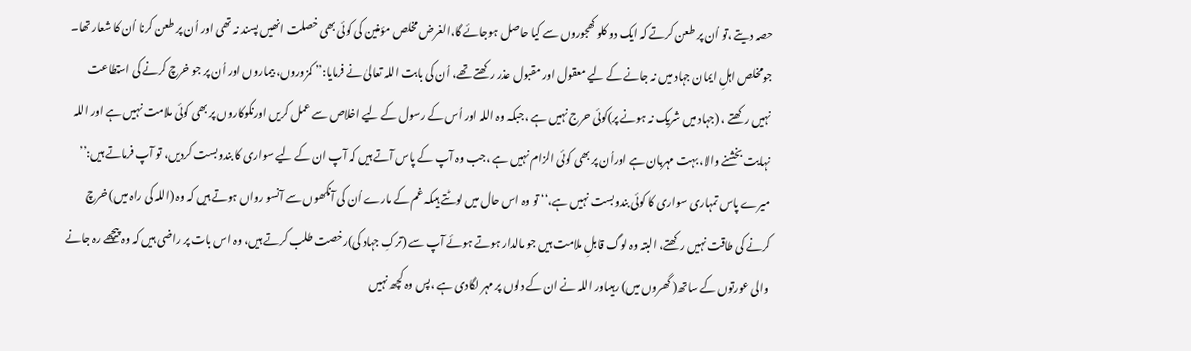حصہ دیتے ،تو اُن پر طعن کرتے کہ ایک دو کلو کھجوروں سے کیا حاصل ہوجائے گا،الغرض مخلص مؤمنین کی کوئی بھی خصلت انھیں پسند نہ تھی اور اُن پر طعن کرنا اُن کا شعار تھا۔
جومخلص اہلِ ایمان جہاد میں نہ جانے کے لیے معقول اور مقبول عذر رکھتے تھے، اُن کی بابت اللہ تعالیٰ نے فرمایا:’’ کمزوروں، بیماروں اور اُن پر جو خرچ کرنے کی استطاعت نہیں رکھتے ، (جہاد میں شریک نہ ہونے پر)کوئی حرج نہیں ہے ،جبکہ وہ اللہ اور اُس کے رسول کے لیے اخلاص سے عمل کریں اورنکوکاروں پر بھی کوئی ملامت نہیں ہے اور اللہ نہایت بخشنے والا، بہت مہربان ہے اوراُن پر بھی کوئی الزام نہیں ہے ،جب وہ آپ کے پاس آتے ہیں کہ آپ ان کے لیے سواری کا بندوبست کردیں، تو آپ فرماتے ہیں:’’ میرے پاس تمہاری سواری کا کوئی بندوبست نہیں ہے،‘‘ تو وہ اس حال میں لوٹتے ہیںکہ غم کے مارے اُن کی آنکھوں سے آنسو رواں ہوتے ہیں کہ وہ (اللہ کی راہ میں) خرچ کرنے کی طاقت نہیں رکھتے، البتہ وہ لوگ قابلِ ملامت ہیں جو مالدار ہوتے ہوئے آپ سے (ترکِ جہاد کی)رخصت طلب کرتے ہیں، وہ اس بات پر راضی ہیں کہ وہ پیچھے رہ جانے والی عورتوں کے ساتھ( گھروں میں) رہیںاور اللہ نے ان کے دلوں پر مہر لگادی ہے ،پس وہ کچھ نہیں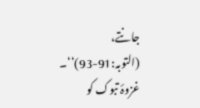جانتے، (التوبہ:91-93)‘‘۔
غزوۂ تبوک کو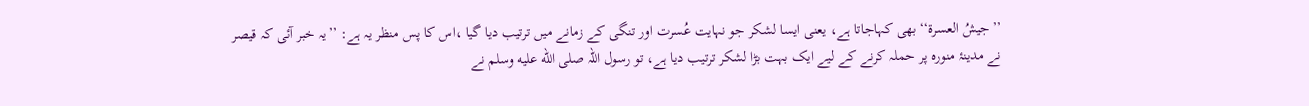’’جیشُ العسرۃ‘‘بھی کہاجاتا ہے، یعنی ایسا لشکر جو نہایت عُسرت اور تنگی کے زمانے میں ترتیب دیا گیا ،اس کا پس منظر یہ ہے: ’’یہ خبر آئی کہ قیصر نے مدینۂ منورہ پر حملہ کرنے کے لیے ایک بہت بڑا لشکر ترتیب دیا ہے، تو رسول اللہ صلى الله عليه وسلم نے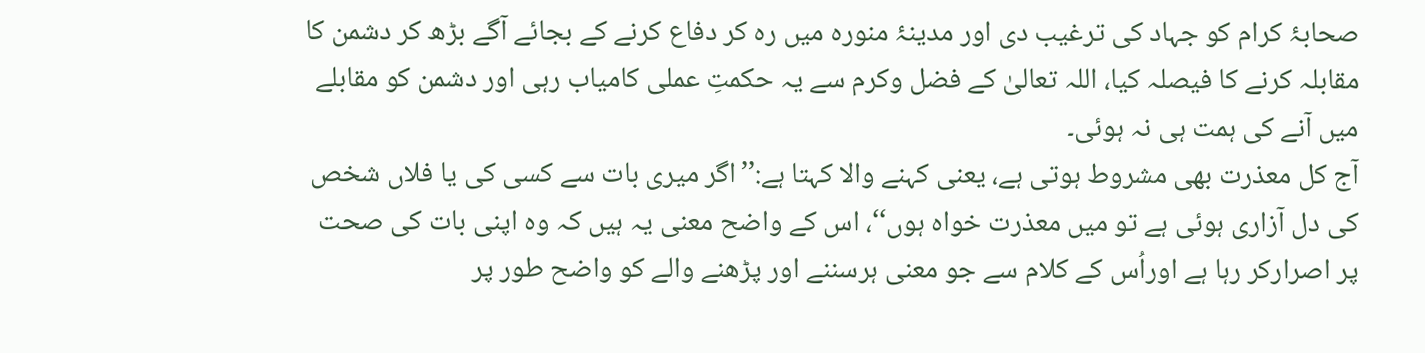صحابۂ کرام کو جہاد کی ترغیب دی اور مدینۂ منورہ میں رہ کر دفاع کرنے کے بجائے آگے بڑھ کر دشمن کا مقابلہ کرنے کا فیصلہ کیا، اللہ تعالیٰ کے فضل وکرم سے یہ حکمتِ عملی کامیاب رہی اور دشمن کو مقابلے میں آنے کی ہمت ہی نہ ہوئی۔
آج کل معذرت بھی مشروط ہوتی ہے، یعنی کہنے والا کہتا ہے:’’اگر میری بات سے کسی کی یا فلاں شخص کی دل آزاری ہوئی ہے تو میں معذرت خواہ ہوں‘‘، اس کے واضح معنی یہ ہیں کہ وہ اپنی بات کی صحت پر اصرارکر رہا ہے اوراُس کے کلام سے جو معنی ہرسننے اور پڑھنے والے کو واضح طور پر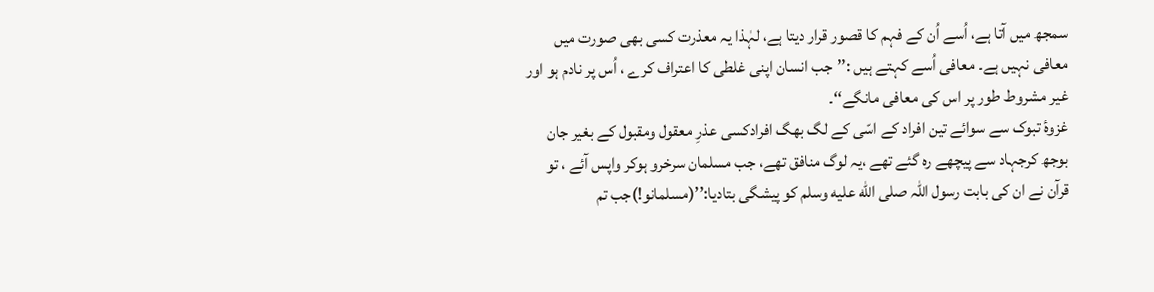سمجھ میں آتا ہے، اُسے اُن کے فہم کا قصور قرار دیتا ہے، لہٰذا یہ معذرت کسی بھی صورت میں معافی نہیں ہے۔ معافی اُسے کہتے ہیں :’’جب انسان اپنی غلطی کا اعتراف کرے ، اُس پر نادم ہو اور غیر مشروط طور پر اس کی معافی مانگے‘‘۔
غزوۂ تبوک سے سوائے تین افراد کے اسّی کے لگ بھگ افرادکسی عذرِ معقول ومقبول کے بغیر جان بوجھ کرجہاد سے پیچھے رہ گئے تھے ،یہ لوگ منافق تھے، جب مسلمان سرخرو ہوکر واپس آئے ، تو قرآن نے ان کی بابت رسول اللہ صلى الله عليه وسلم کو پیشگی بتادیا:’’(مسلمانو!)جب تم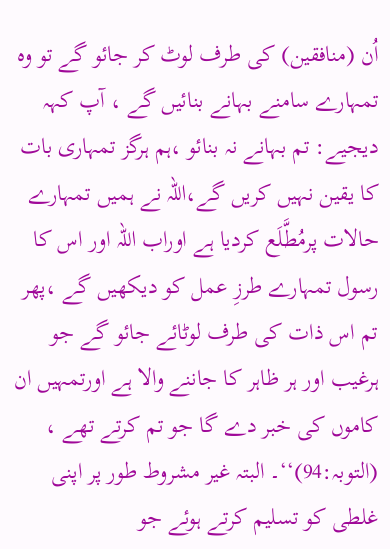اُن (منافقین) کی طرف لوٹ کر جائو گے تو وہ تمہارے سامنے بہانے بنائیں گے ، آپ کہہ دیجیے: تم بہانے نہ بنائو ،ہم ہرگز تمہاری بات کا یقین نہیں کریں گے،اللہ نے ہمیں تمہارے حالات پرمُطَّلَع کردیا ہے اوراب اللہ اور اس کا رسول تمہارے طرزِ عمل کو دیکھیں گے ،پھر تم اس ذات کی طرف لوٹائے جائو گے جو ہرغیب اور ہر ظاہر کا جاننے والا ہے اورتمہیں ان کاموں کی خبر دے گا جو تم کرتے تھے ، (التوبہ:94)‘‘۔ البتہ غیر مشروط طور پر اپنی غلطی کو تسلیم کرتے ہوئے جو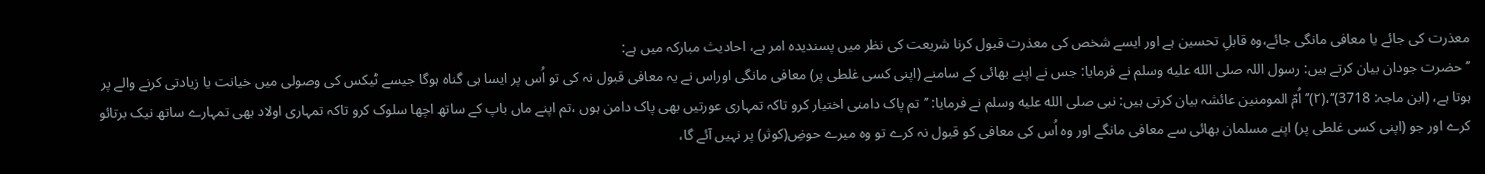معذرت کی جائے یا معافی مانگی جائے،وہ قابلِ تحسین ہے اور ایسے شخص کی معذرت قبول کرنا شریعت کی نظر میں پسندیدہ امر ہے، احادیث مبارکہ میں ہے:
’’حضرت جودان بیان کرتے ہیں: رسول اللہ صلى الله عليه وسلم نے فرمایا: جس نے اپنے بھائی کے سامنے (اپنی کسی غلطی پر) معافی مانگی اوراس نے یہ معافی قبول نہ کی تو اُس پر ایسا ہی گناہ ہوگا جیسے ٹیکس کی وصولی میں خیانت یا زیادتی کرنے والے پر ہوتا ہے، (ابن ماجہ: 3718)‘‘،(۲)’’اُمّ المومنین عائشہ بیان کرتی ہیں: نبی صلى الله عليه وسلم نے فرمایا: ’’تم پاک دامنی اختیار کرو تاکہ تمہاری عورتیں بھی پاک دامن ہوں ،تم اپنے ماں باپ کے ساتھ اچھا سلوک کرو تاکہ تمہاری اولاد بھی تمہارے ساتھ نیک برتائو کرے اور جو (اپنی کسی غلطی پر) اپنے مسلمان بھائی سے معافی مانگے اور وہ اُس کی معافی کو قبول نہ کرے تو وہ میرے حوضِ(کوثر) پر نہیں آئے گا،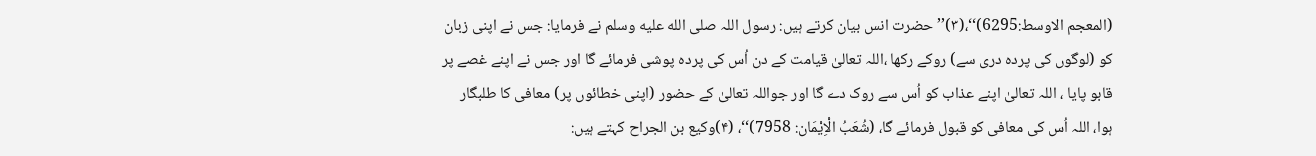(المعجم الاوسط:6295)‘‘،(۳)’’حضرت انس بیان کرتے ہیں: رسول اللہ صلى الله عليه وسلم نے فرمایا: جس نے اپنی زبان کو (لوگوں کی پردہ دری سے) روکے رکھا ،اللہ تعالیٰ قیامت کے دن اُس کی پردہ پوشی فرمائے گا اور جس نے اپنے غصے پر قابو پایا ، اللہ تعالیٰ اپنے عذاب کو اُس سے روک دے گا اور جواللہ تعالیٰ کے حضور (اپنی خطائوں پر) معافی کا طلبگار ہوا، اللہ اُس کی معافی کو قبول فرمائے گا، (شُعَبُ الْاِیْمَان: 7958)‘‘، (۴)وکیع بن الجراح کہتے ہیں: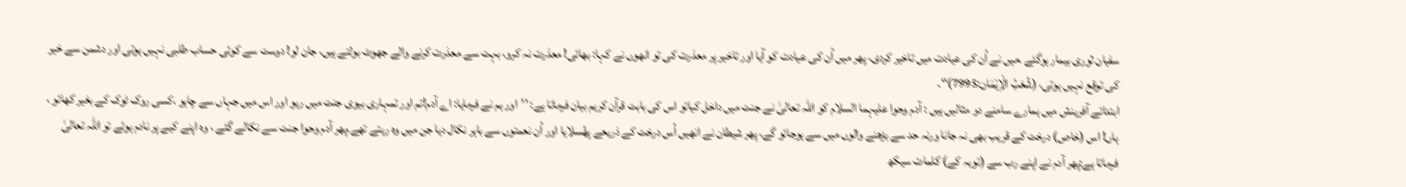سفیان ثوری بیمار ہوگئے ،میں نے اُن کی عیادت میں تاخیر کردی، پھر میں اُن کی عیادت کو آیا اور تاخیر پر معذرت کی تو انھوں نے کہا: بھائی! معذرت نہ کرو، بہت سے معذرت کرنے والے جھوٹ بولتے ہیں، جان لو! دوست سے کوئی حساب طلبی نہیں ہوتی اور دشمن سے خیر کی توقع نہیں ہوتی، (شُعَبُ الْاِیْمَان:7995)‘‘۔
ابتدائے آفرینش میں ہمارے سامنے دو مثالیں ہیں : آدم وحوا علیہما السلام کو اللہ تعالیٰ نے جنت میں داخل کیاتو اس کی بابت قرآن کریم بیان فرماتا ہے: ’’اور ہم نے فرمایا: اے آدم!تم اور تمہاری بیوی جنت میں رہو اور اس میں جہاں سے چاہو ،کسی روک ٹوک کے بغیر کھائو ، ہاں! اس (خاص) درخت کے قریب بھی نہ جانا ورنہ حد سے بڑھنے والوں میں سے ہوجائو گے، پھر شیطان نے انھیں اُس درخت کے ذریعے پھُسلایا اور اُن نعمتوں سے باہر نکال دیا جن میں وہ رہتے تھے،پھر آدم وحوا جنت سے نکالے گئے ، وہ اپنے کیے پر نادم ہوئے تو اللہ تعالیٰ فرماتا ہے:پھر آدم نے اپنے رب سے (توبہ کے) کلمات سیکھ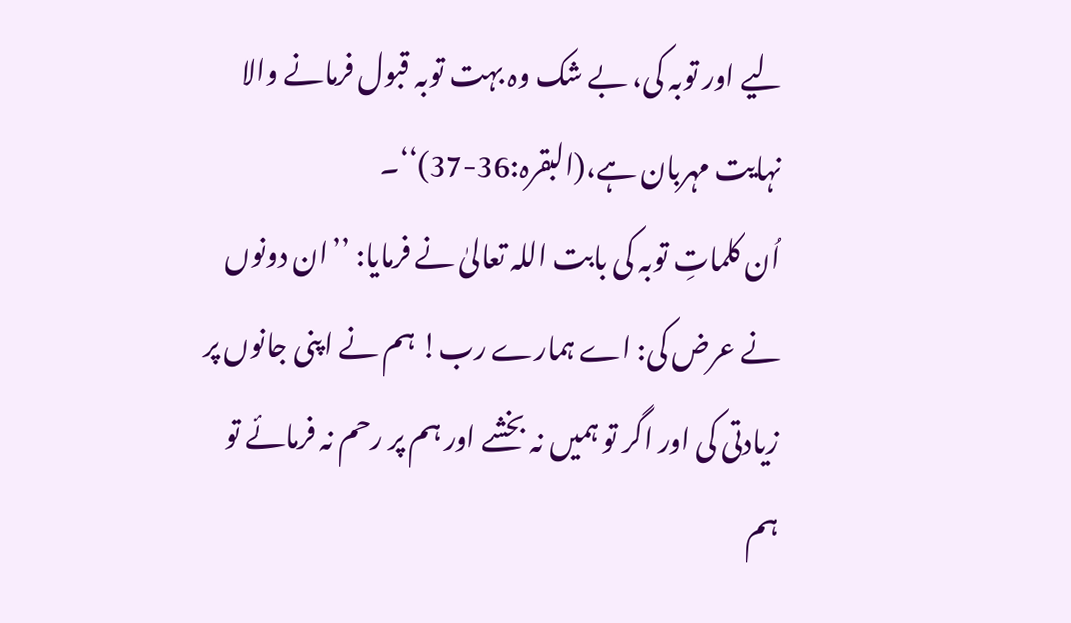لیے اور توبہ کی، بے شک وہ بہت توبہ قبول فرمانے والا نہایت مہربان ہے،(البقرہ:36-37)‘‘۔
اُن کلماتِ توبہ کی بابت اللہ تعالیٰ نے فرمایا: ’’ان دونوں نے عرض کی: اے ہمارے رب! ہم نے اپنی جانوں پر زیادتی کی اور اگر تو ہمیں نہ بخشے اور ہم پر رحم نہ فرمائے تو ہم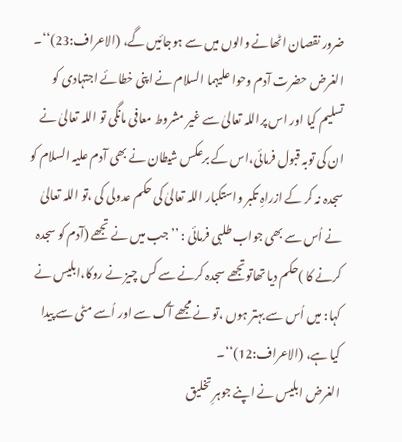ضرور نقصان اٹھانے والوں میں سے ہوجائیں گے، (الاعراف:23)‘‘۔ الغرض حضرت آدم وحوا علیہما السلام نے اپنی خطائے اجتہادی کو تسلیم کیا اور اس پراللہ تعالیٰ سے غیر مشروط معافی مانگی تو اللہ تعالیٰ نے ان کی توبہ قبول فرمائی،اس کے برعکس شیطان نے بھی آدم علیہ السلام کو سجدہ نہ کر کے ازراہِ تکبر واستکبار اللہ تعالیٰ کی حکم عدولی کی ،تو اللہ تعالیٰ نے اُس سے بھی جواب طلبی فرمائی : ’’جب میں نے تجھے (آدم کو سجدہ کرنے کا )حکم دیا تھاتوتجھے سجدہ کرنے سے کس چیز نے روکا،ابلیس نے کہا: میں اُس سے بہتر ہوں ،تو نے مجھے آگ سے اور اُسے مٹی سے پیدا کیا ہے، (الاعراف:12)‘‘۔
الغرض ابلیس نے اپنے جوہرِ تخلیق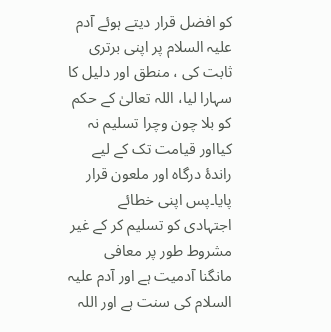کو افضل قرار دیتے ہوئے آدم علیہ السلام پر اپنی برتری ثابت کی ، منطق اور دلیل کا سہارا لیا، اللہ تعالیٰ کے حکم کو بلا چون وچرا تسلیم نہ کیااور قیامت تک کے لیے راندۂ درگاہ اور ملعون قرار پایا۔پس اپنی خطائے اجتہادی کو تسلیم کر کے غیر مشروط طور پر معافی مانگنا آدمیت ہے اور آدم علیہ السلام کی سنت ہے اور اللہ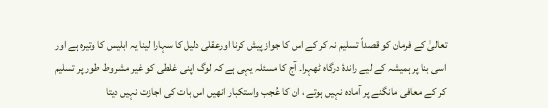تعالیٰ کے فرمان کو قصداً تسلیم نہ کر کے اس کا جواز پیش کرنا اورعقلی دلیل کا سہارا لینا یہ ابلیس کا وتیرہ ہے اور اسی بنا پر ہمیشہ کے لیے راندۂ درگاہ ٹھہرا۔ آج کا مسئلہ یہی ہے کہ لوگ اپنی غلطی کو غیر مشروط طور پر تسلیم کر کے معافی مانگنے پر آمادہ نہیں ہوتے ، ان کا عُجب واستکبار انھیں اس بات کی اجازت نہیں دیتا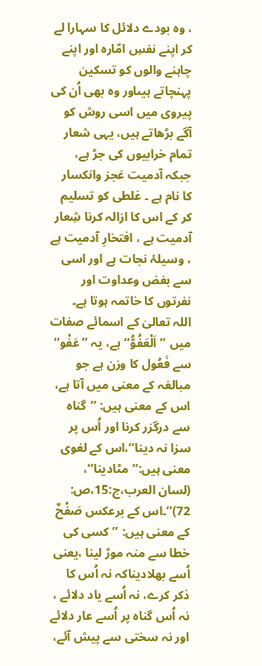، وہ بودے دلائل کا سہارا لے کر اپنے نفسِ امّارہ اور اپنے چاہنے والوں کو تسکین پہنچاتے ہیںاور وہ بھی اُن کی پیروی میں اسی روش کو آگے بڑھاتے ہیں، یہی شعار تمام خرابیوں کی جڑ ہے، جبکہ آدمیت عَجز وانکسار کا نام ہے ۔ غلطی کو تسلیم کر کے اس کا ازالہ کرنا شِعار آدمیت ہے ، افتخارِ آدمیت ہے ، وسیلۂ نجات ہے اور اسی سے بغض وعداوت اور نفرتوں کا خاتمہ ہوتا ہے۔
اللہ تعالیٰ کے اسمائے صفات میں ’’اَلْعَفُوُّ‘‘ہے، یہ ’’عَفْو‘‘ سے فَعُول کا وزن ہے جو مبالغہ کے معنی میں آتا ہے، اس کے معنی ہیں: ’’گناہ سے درگزر کرنا اور اُس پر سزا نہ دینا‘‘،اس کے لغوی معنی ہیں:’’مٹادینا‘‘، (لسان العرب،ج:15،ص: 72)‘‘۔اس کے برعکس صَفْحٌ کے معنی ہیں: ’’کسی کی خطا سے منہ موڑ لینا ،یعنی اُسے بھلادیناکہ نہ اُس کا ذکر کرے، نہ اُسے یاد دلائے ، نہ اُس گناہ پر اُسے عار دلائے اور نہ سختی سے پیش آئے،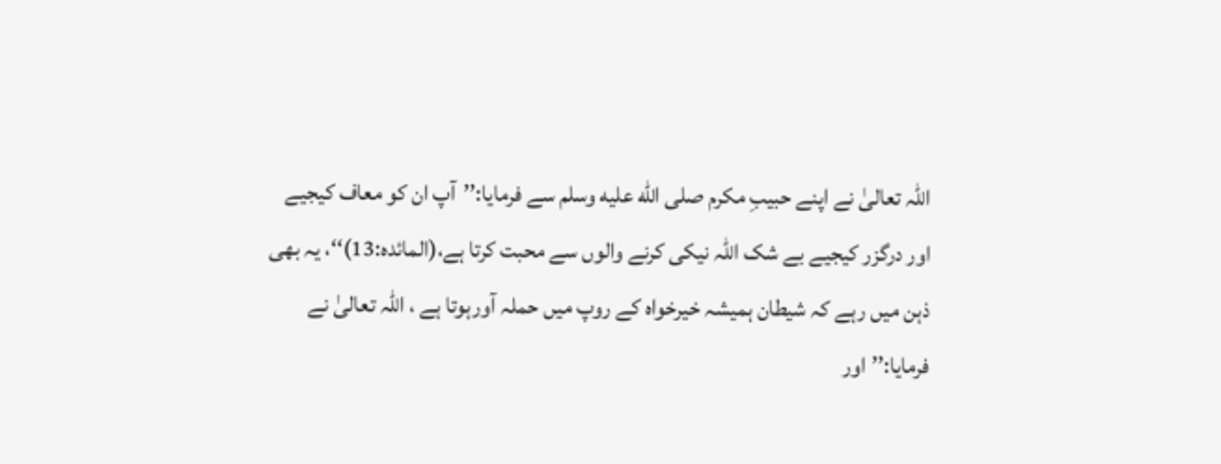اللہ تعالیٰ نے اپنے حبیبِ مکرم صلى الله عليه وسلم سے فرمایا:’’آپ ان کو معاف کیجیے اور درگزر کیجیے بے شک اللہ نیکی کرنے والوں سے محبت کرتا ہے،(المائدہ:13)‘‘، یہ بھی ذہن میں رہے کہ شیطان ہمیشہ خیرخواہ کے روپ میں حملہ آورہوتا ہے ، اللہ تعالیٰ نے فرمایا:’’اور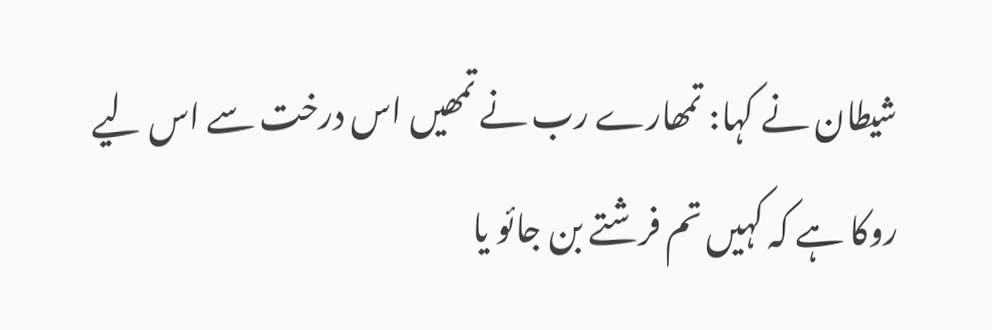شیطان نے کہا: تمھارے رب نے تمھیں اس درخت سے اس لیے روکا ہے کہ کہیں تم فرشتے بن جائو یا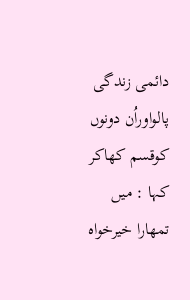دائمی زندگی پالواوراُن دونوں کوقسم کھاکر کہا : میں تمھارا خیرخواہ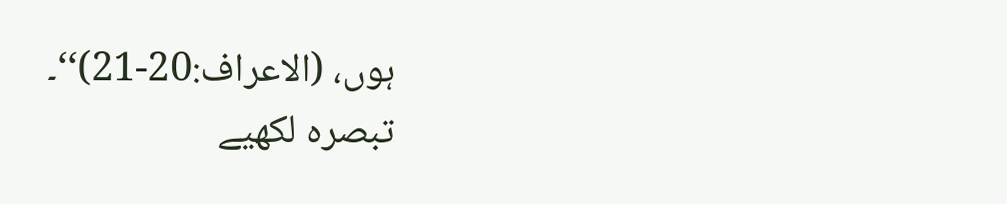ہوں، (الاعراف:20-21)‘‘۔
تبصرہ لکھیے